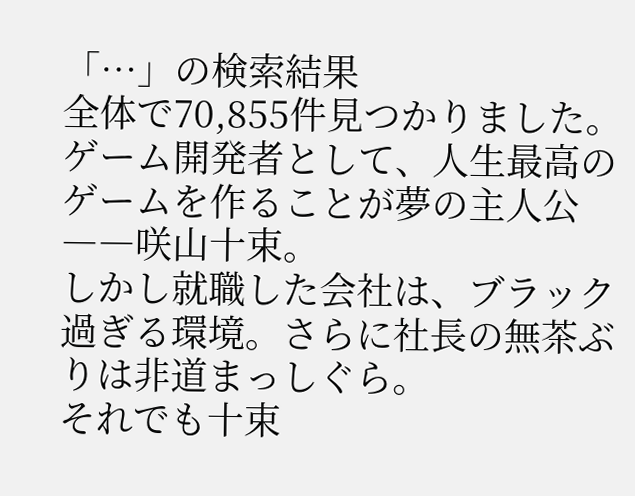「…」の検索結果
全体で70,855件見つかりました。
ゲーム開発者として、人生最高のゲームを作ることが夢の主人公――咲山十束。
しかし就職した会社は、ブラック過ぎる環境。さらに社長の無茶ぶりは非道まっしぐら。
それでも十束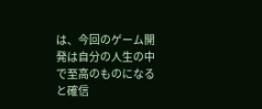は、今回のゲーム開発は自分の人生の中で至高のものになると確信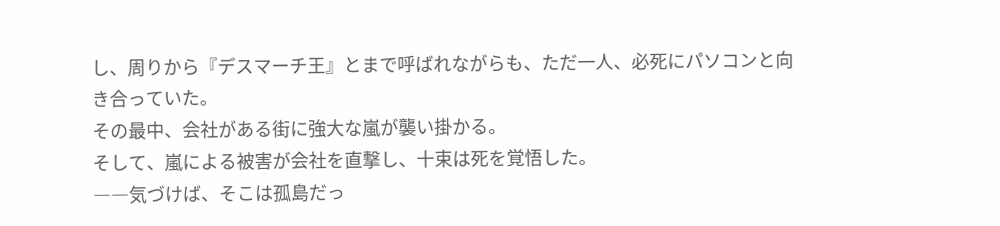し、周りから『デスマーチ王』とまで呼ばれながらも、ただ一人、必死にパソコンと向き合っていた。
その最中、会社がある街に強大な嵐が襲い掛かる。
そして、嵐による被害が会社を直撃し、十束は死を覚悟した。
――気づけば、そこは孤島だっ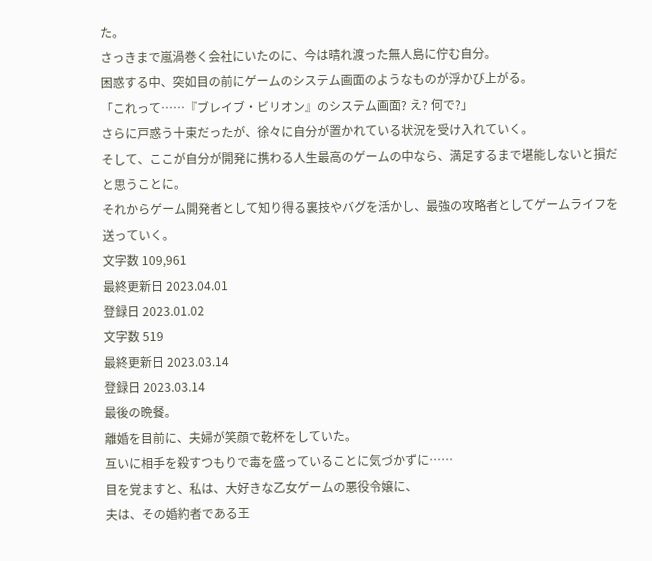た。
さっきまで嵐渦巻く会社にいたのに、今は晴れ渡った無人島に佇む自分。
困惑する中、突如目の前にゲームのシステム画面のようなものが浮かび上がる。
「これって……『ブレイブ・ビリオン』のシステム画面? え? 何で?」
さらに戸惑う十束だったが、徐々に自分が置かれている状況を受け入れていく。
そして、ここが自分が開発に携わる人生最高のゲームの中なら、満足するまで堪能しないと損だと思うことに。
それからゲーム開発者として知り得る裏技やバグを活かし、最強の攻略者としてゲームライフを送っていく。
文字数 109,961
最終更新日 2023.04.01
登録日 2023.01.02
文字数 519
最終更新日 2023.03.14
登録日 2023.03.14
最後の晩餐。
離婚を目前に、夫婦が笑顔で乾杯をしていた。
互いに相手を殺すつもりで毒を盛っていることに気づかずに……
目を覚ますと、私は、大好きな乙女ゲームの悪役令嬢に、
夫は、その婚約者である王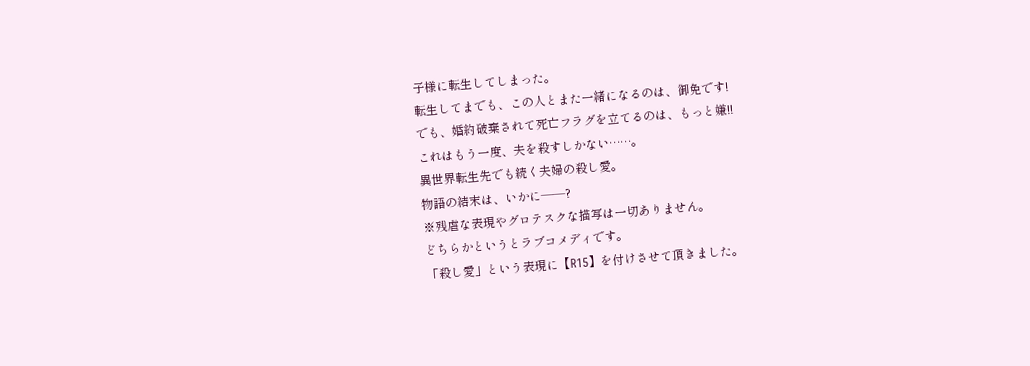子様に転生してしまった。
転生してまでも、この人とまた一緒になるのは、御免です!
でも、婚約破棄されて死亡フラグを立てるのは、もっと嫌!!
これはもう一度、夫を殺すしかない……。
異世界転生先でも続く夫婦の殺し愛。
物語の結末は、いかに――?
※残虐な表現やグロテスクな描写は一切ありません。
どちらかというとラブコメディです。
「殺し愛」という表現に【R15】を付けさせて頂きました。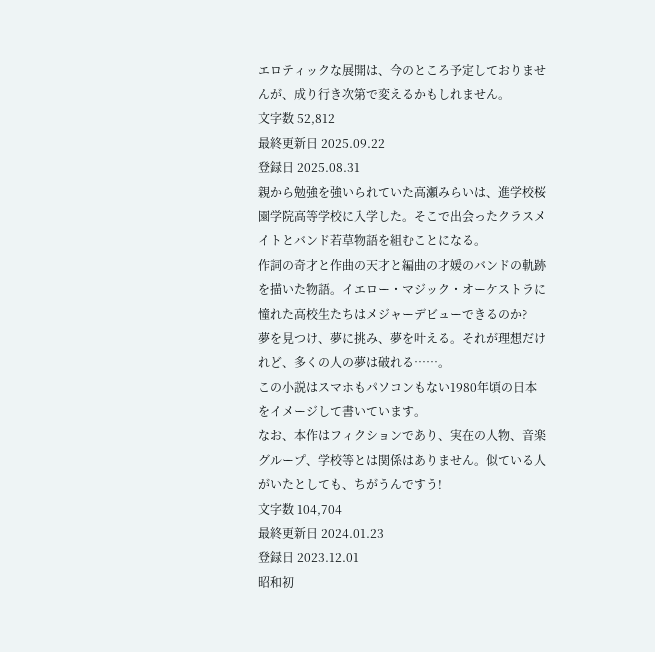エロティックな展開は、今のところ予定しておりませんが、成り行き次第で変えるかもしれません。
文字数 52,812
最終更新日 2025.09.22
登録日 2025.08.31
親から勉強を強いられていた高瀬みらいは、進学校桜園学院高等学校に入学した。そこで出会ったクラスメイトとバンド若草物語を組むことになる。
作詞の奇才と作曲の天才と編曲の才媛のバンドの軌跡を描いた物語。イエロー・マジック・オーケストラに憧れた高校生たちはメジャーデビューできるのか?
夢を見つけ、夢に挑み、夢を叶える。それが理想だけれど、多くの人の夢は破れる……。
この小説はスマホもパソコンもない1980年頃の日本をイメージして書いています。
なお、本作はフィクションであり、実在の人物、音楽グループ、学校等とは関係はありません。似ている人がいたとしても、ちがうんですう!
文字数 104,704
最終更新日 2024.01.23
登録日 2023.12.01
昭和初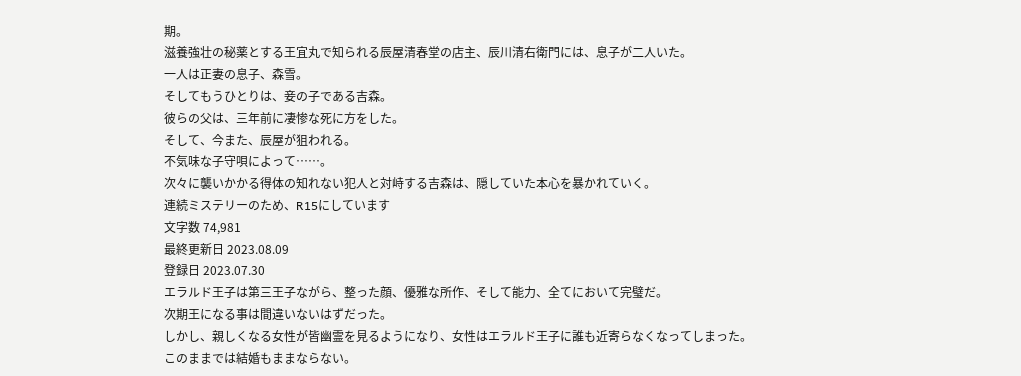期。
滋養強壮の秘薬とする王宜丸で知られる辰屋清春堂の店主、辰川清右衛門には、息子が二人いた。
一人は正妻の息子、森雪。
そしてもうひとりは、妾の子である吉森。
彼らの父は、三年前に凄惨な死に方をした。
そして、今また、辰屋が狙われる。
不気味な子守唄によって……。
次々に襲いかかる得体の知れない犯人と対峙する吉森は、隠していた本心を暴かれていく。
連続ミステリーのため、R15にしています
文字数 74,981
最終更新日 2023.08.09
登録日 2023.07.30
エラルド王子は第三王子ながら、整った顔、優雅な所作、そして能力、全てにおいて完璧だ。
次期王になる事は間違いないはずだった。
しかし、親しくなる女性が皆幽霊を見るようになり、女性はエラルド王子に誰も近寄らなくなってしまった。
このままでは結婚もままならない。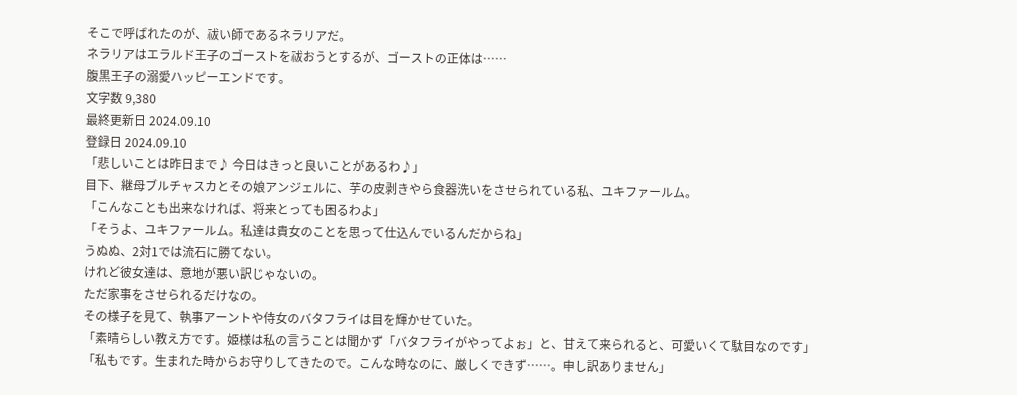そこで呼ばれたのが、祓い師であるネラリアだ。
ネラリアはエラルド王子のゴーストを祓おうとするが、ゴーストの正体は……
腹黒王子の溺愛ハッピーエンドです。
文字数 9,380
最終更新日 2024.09.10
登録日 2024.09.10
「悲しいことは昨日まで♪ 今日はきっと良いことがあるわ♪」
目下、継母ブルチャスカとその娘アンジェルに、芋の皮剥きやら食器洗いをさせられている私、ユキファールム。
「こんなことも出来なければ、将来とっても困るわよ」
「そうよ、ユキファールム。私達は貴女のことを思って仕込んでいるんだからね」
うぬぬ、2対1では流石に勝てない。
けれど彼女達は、意地が悪い訳じゃないの。
ただ家事をさせられるだけなの。
その様子を見て、執事アーントや侍女のバタフライは目を輝かせていた。
「素晴らしい教え方です。姫様は私の言うことは聞かず「バタフライがやってよぉ」と、甘えて来られると、可愛いくて駄目なのです」
「私もです。生まれた時からお守りしてきたので。こんな時なのに、厳しくできず……。申し訳ありません」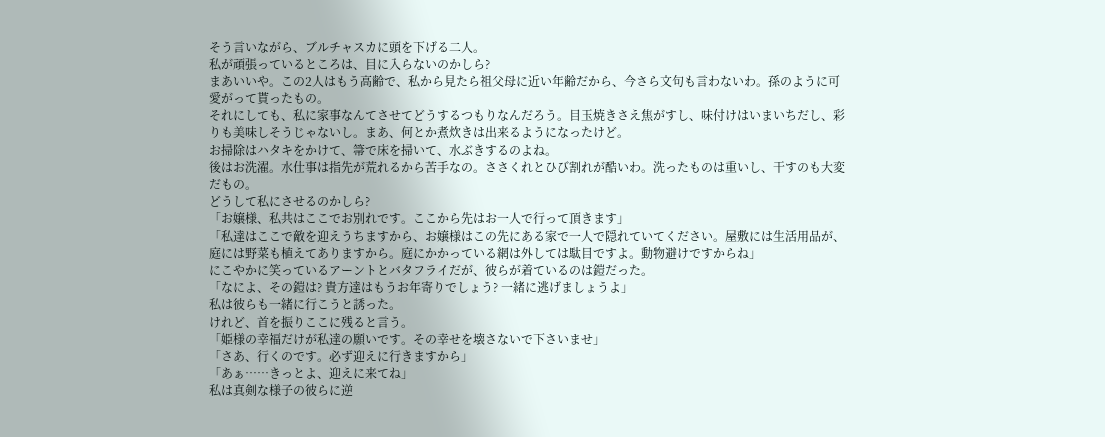そう言いながら、ブルチャスカに頭を下げる二人。
私が頑張っているところは、目に入らないのかしら?
まあいいや。この2人はもう高齢で、私から見たら祖父母に近い年齢だから、今さら文句も言わないわ。孫のように可愛がって貰ったもの。
それにしても、私に家事なんてさせてどうするつもりなんだろう。目玉焼きさえ焦がすし、味付けはいまいちだし、彩りも美味しそうじゃないし。まあ、何とか煮炊きは出来るようになったけど。
お掃除はハタキをかけて、箒で床を掃いて、水ぶきするのよね。
後はお洗濯。水仕事は指先が荒れるから苦手なの。ささくれとひび割れが酷いわ。洗ったものは重いし、干すのも大変だもの。
どうして私にさせるのかしら?
「お嬢様、私共はここでお別れです。ここから先はお一人で行って頂きます」
「私達はここで敵を迎えうちますから、お嬢様はこの先にある家で一人で隠れていてください。屋敷には生活用品が、庭には野菜も植えてありますから。庭にかかっている網は外しては駄目ですよ。動物避けですからね」
にこやかに笑っているアーントとバタフライだが、彼らが着ているのは鎧だった。
「なによ、その鎧は? 貴方達はもうお年寄りでしょう? 一緒に逃げましょうよ」
私は彼らも一緒に行こうと誘った。
けれど、首を振りここに残ると言う。
「姫様の幸福だけが私達の願いです。その幸せを壊さないで下さいませ」
「さあ、行くのです。必ず迎えに行きますから」
「あぁ……きっとよ、迎えに来てね」
私は真剣な様子の彼らに逆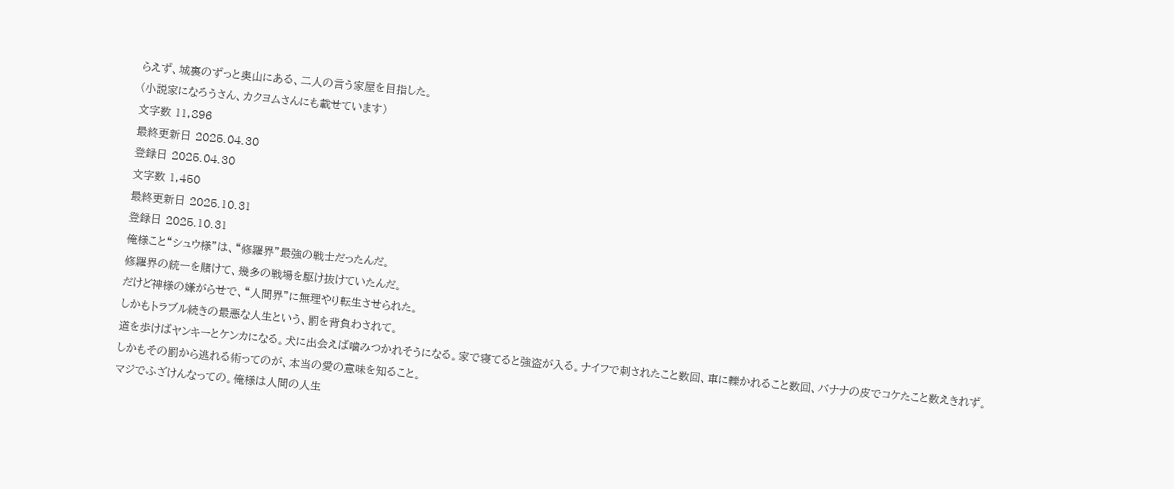らえず、城裏のずっと奥山にある、二人の言う家屋を目指した。
(小説家になろうさん、カクヨムさんにも載せています)
文字数 11,896
最終更新日 2025.04.30
登録日 2025.04.30
文字数 1,450
最終更新日 2025.10.31
登録日 2025.10.31
俺様こと“シュウ様”は、“修羅界”最強の戦士だったんだ。
修羅界の統一を賭けて、幾多の戦場を駆け抜けていたんだ。
だけど神様の嫌がらせで、“人間界”に無理やり転生させられた。
しかもトラブル続きの最悪な人生という、罰を背負わされて。
道を歩けばヤンキーとケンカになる。犬に出会えば噛みつかれそうになる。家で寝てると強盗が入る。ナイフで刺されたこと数回、車に轢かれること数回、バナナの皮でコケたこと数えきれず。
しかもその罰から逃れる術ってのが、本当の愛の意味を知ること。
マジでふざけんなっての。俺様は人間の人生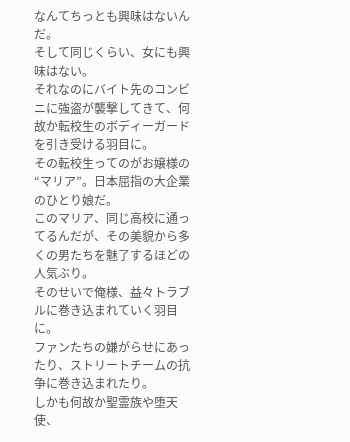なんてちっとも興味はないんだ。
そして同じくらい、女にも興味はない。
それなのにバイト先のコンビニに強盗が襲撃してきて、何故か転校生のボディーガードを引き受ける羽目に。
その転校生ってのがお嬢様の“マリア”。日本屈指の大企業のひとり娘だ。
このマリア、同じ高校に通ってるんだが、その美貌から多くの男たちを魅了するほどの人気ぶり。
そのせいで俺様、益々トラブルに巻き込まれていく羽目に。
ファンたちの嫌がらせにあったり、ストリートチームの抗争に巻き込まれたり。
しかも何故か聖霊族や堕天使、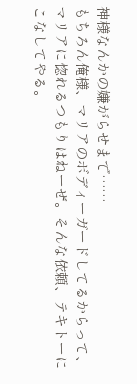神様なんかの嫌がらせまで……
もちろん俺様、マリアのボディーガードしてるからって、マリアに惚れるつもりはねーぜ。そんな依頼、テキトーにこなしてやる。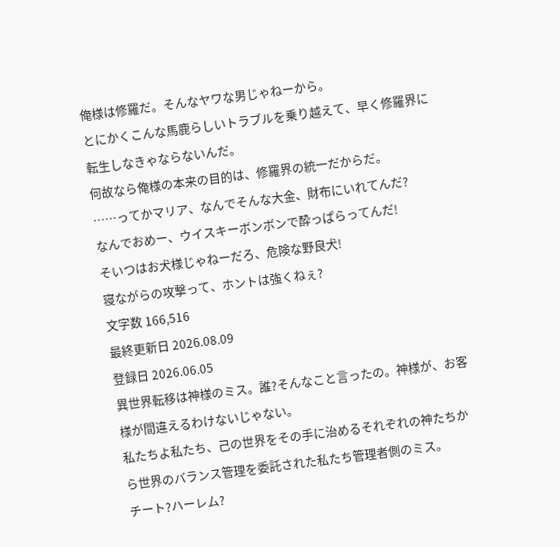俺様は修羅だ。そんなヤワな男じゃねーから。
とにかくこんな馬鹿らしいトラブルを乗り越えて、早く修羅界に転生しなきゃならないんだ。
何故なら俺様の本来の目的は、修羅界の統一だからだ。
……ってかマリア、なんでそんな大金、財布にいれてんだ?
なんでおめー、ウイスキーボンボンで酔っぱらってんだ!
そいつはお犬様じゃねーだろ、危険な野良犬!
寝ながらの攻撃って、ホントは強くねぇ?
文字数 166,516
最終更新日 2026.08.09
登録日 2026.06.05
異世界転移は神様のミス。誰?そんなこと言ったの。神様が、お客様が間違えるわけないじゃない。
私たちよ私たち、己の世界をその手に治めるそれぞれの神たちから世界のバランス管理を委託された私たち管理者側のミス。
チート?ハーレム?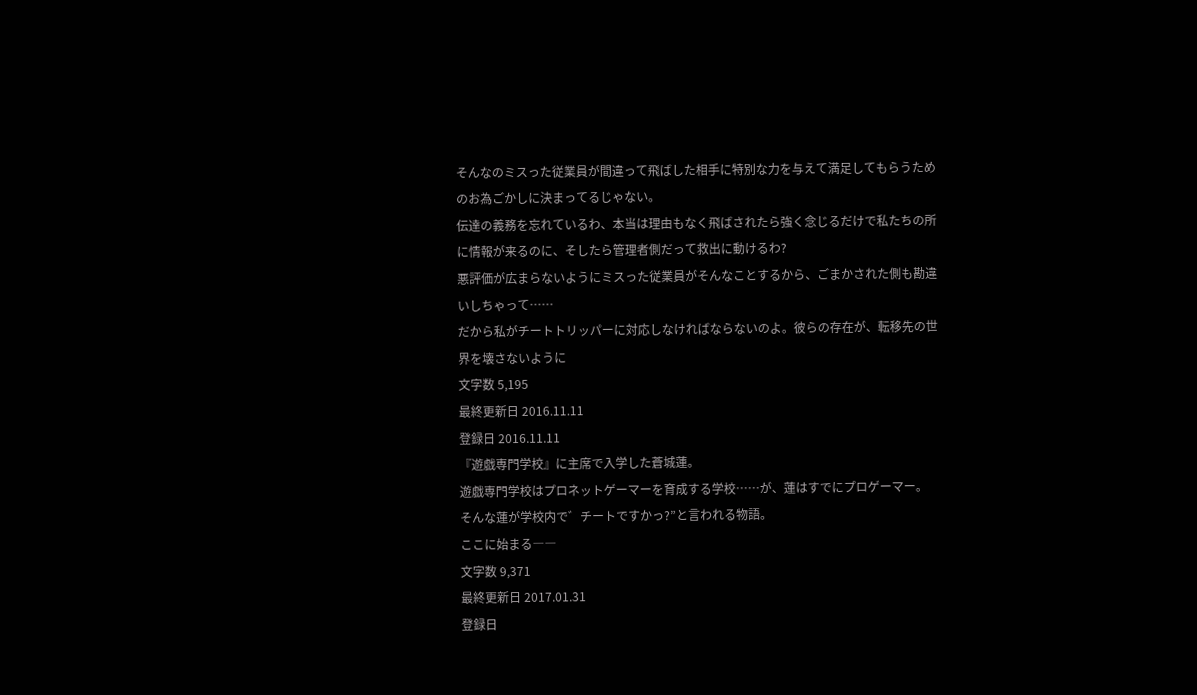そんなのミスった従業員が間違って飛ばした相手に特別な力を与えて満足してもらうためのお為ごかしに決まってるじゃない。
伝達の義務を忘れているわ、本当は理由もなく飛ばされたら強く念じるだけで私たちの所に情報が来るのに、そしたら管理者側だって救出に動けるわ?
悪評価が広まらないようにミスった従業員がそんなことするから、ごまかされた側も勘違いしちゃって……
だから私がチートトリッパーに対応しなければならないのよ。彼らの存在が、転移先の世界を壊さないように
文字数 5,195
最終更新日 2016.11.11
登録日 2016.11.11
『遊戯専門学校』に主席で入学した蒼城蓮。
遊戯専門学校はプロネットゲーマーを育成する学校……が、蓮はすでにプロゲーマー。
そんな蓮が学校内で゛チートですかっ?”と言われる物語。
ここに始まる――
文字数 9,371
最終更新日 2017.01.31
登録日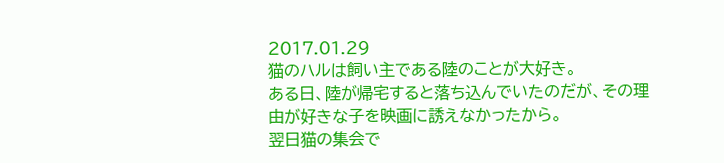2017.01.29
猫のハルは飼い主である陸のことが大好き。
ある日、陸が帰宅すると落ち込んでいたのだが、その理由が好きな子を映画に誘えなかったから。
翌日猫の集会で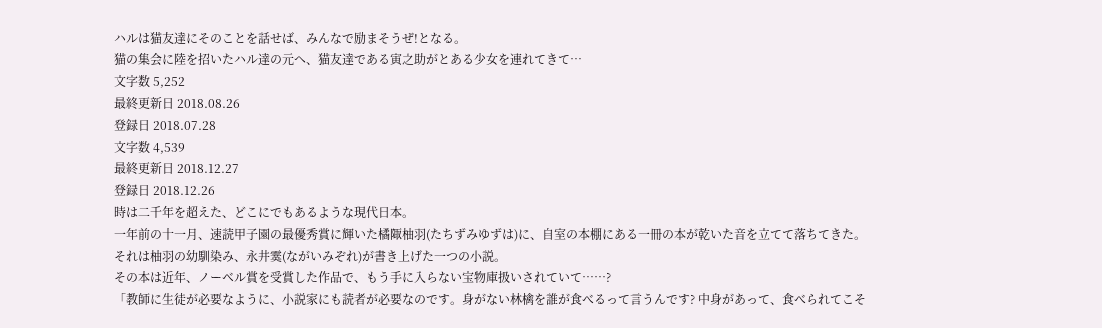ハルは猫友達にそのことを話せば、みんなで励まそうぜ!となる。
猫の集会に陸を招いたハル達の元へ、猫友達である寅之助がとある少女を連れてきて…
文字数 5,252
最終更新日 2018.08.26
登録日 2018.07.28
文字数 4,539
最終更新日 2018.12.27
登録日 2018.12.26
時は二千年を超えた、どこにでもあるような現代日本。
一年前の十一月、速読甲子園の最優秀賞に輝いた橘陬柚羽(たちずみゆずは)に、自室の本棚にある一冊の本が乾いた音を立てて落ちてきた。
それは柚羽の幼馴染み、永井霙(ながいみぞれ)が書き上げた一つの小説。
その本は近年、ノーベル賞を受賞した作品で、もう手に入らない宝物庫扱いされていて……?
「教師に生徒が必要なように、小説家にも読者が必要なのです。身がない林檎を誰が食べるって言うんです? 中身があって、食べられてこそ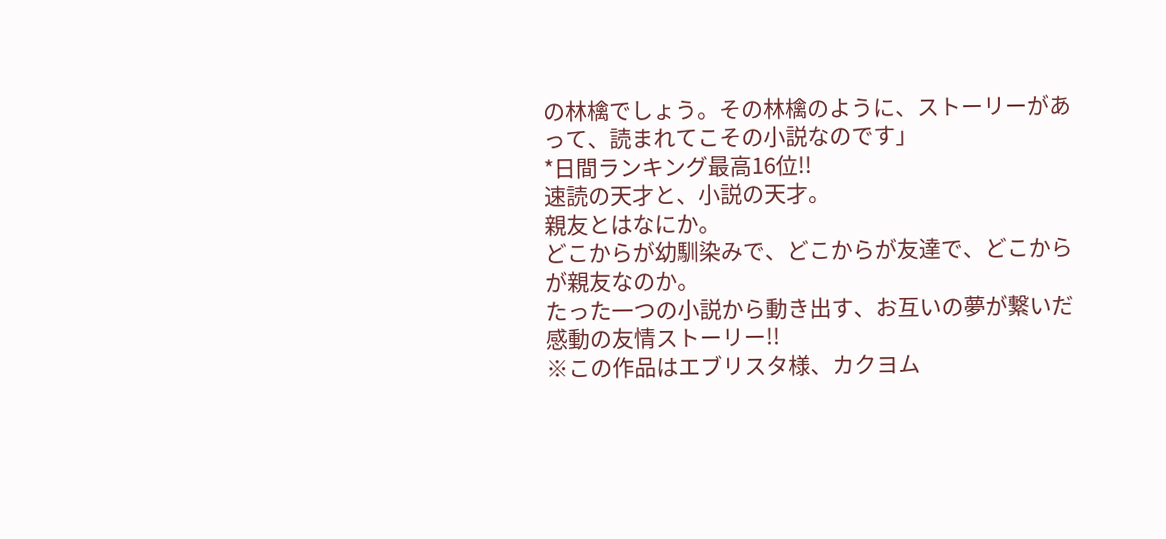の林檎でしょう。その林檎のように、ストーリーがあって、読まれてこその小説なのです」
*日間ランキング最高16位!!
速読の天才と、小説の天才。
親友とはなにか。
どこからが幼馴染みで、どこからが友達で、どこからが親友なのか。
たった一つの小説から動き出す、お互いの夢が繋いだ感動の友情ストーリー!!
※この作品はエブリスタ様、カクヨム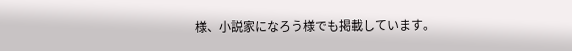様、小説家になろう様でも掲載しています。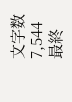文字数 7,544
最終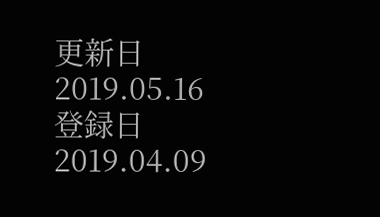更新日 2019.05.16
登録日 2019.04.09